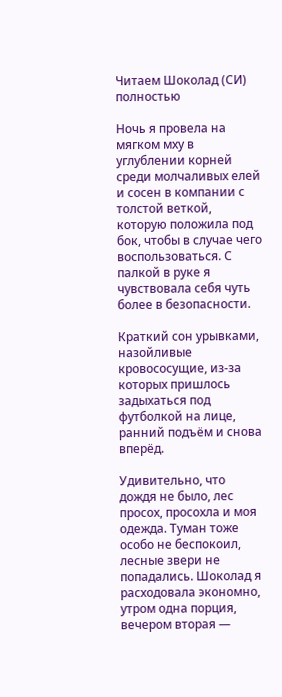Читаем Шоколад (СИ) полностью

Ночь я провела на мягком мху в углублении корней среди молчаливых елей и сосен в компании с толстой веткой, которую положила под бок, чтобы в случае чего воспользоваться. С палкой в руке я чувствовала себя чуть более в безопасности.

Краткий сон урывками, назойливые кровососущие, из-за которых пришлось задыхаться под футболкой на лице, ранний подъём и снова вперёд.

Удивительно, что дождя не было, лес просох, просохла и моя одежда. Туман тоже особо не беспокоил, лесные звери не попадались. Шоколад я расходовала экономно, утром одна порция, вечером вторая —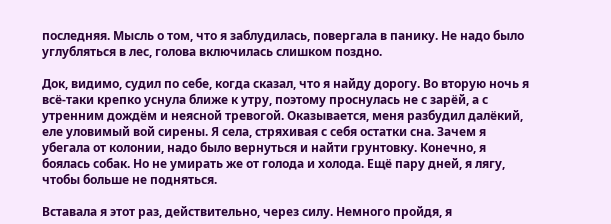последняя. Мысль о том, что я заблудилась, повергала в панику. Не надо было углубляться в лес, голова включилась слишком поздно.

Док, видимо, судил по себе, когда сказал, что я найду дорогу. Во вторую ночь я всё-таки крепко уснула ближе к утру, поэтому проснулась не с зарёй, а с утренним дождём и неясной тревогой. Оказывается, меня разбудил далёкий, еле уловимый вой сирены. Я села, стряхивая с себя остатки сна. Зачем я убегала от колонии, надо было вернуться и найти грунтовку. Конечно, я боялась собак. Но не умирать же от голода и холода. Ещё пару дней, я лягу, чтобы больше не подняться.

Вставала я этот раз, действительно, через силу. Немного пройдя, я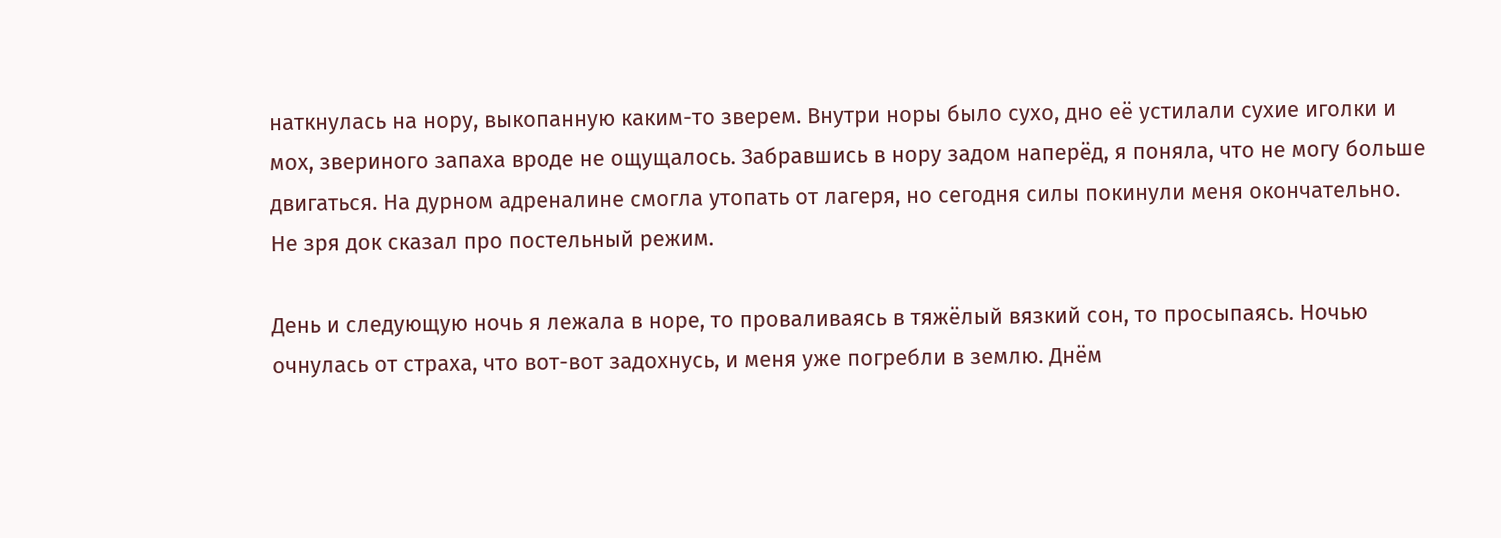наткнулась на нору, выкопанную каким-то зверем. Внутри норы было сухо, дно её устилали сухие иголки и мох, звериного запаха вроде не ощущалось. Забравшись в нору задом наперёд, я поняла, что не могу больше двигаться. На дурном адреналине смогла утопать от лагеря, но сегодня силы покинули меня окончательно. Не зря док сказал про постельный режим.

День и следующую ночь я лежала в норе, то проваливаясь в тяжёлый вязкий сон, то просыпаясь. Ночью очнулась от страха, что вот-вот задохнусь, и меня уже погребли в землю. Днём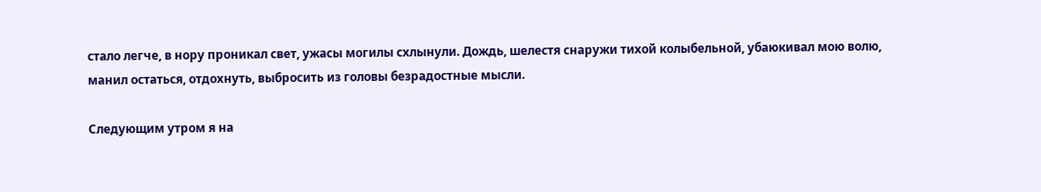стало легче, в нору проникал свет, ужасы могилы схлынули. Дождь, шелестя снаружи тихой колыбельной, убаюкивал мою волю, манил остаться, отдохнуть, выбросить из головы безрадостные мысли.

Следующим утром я на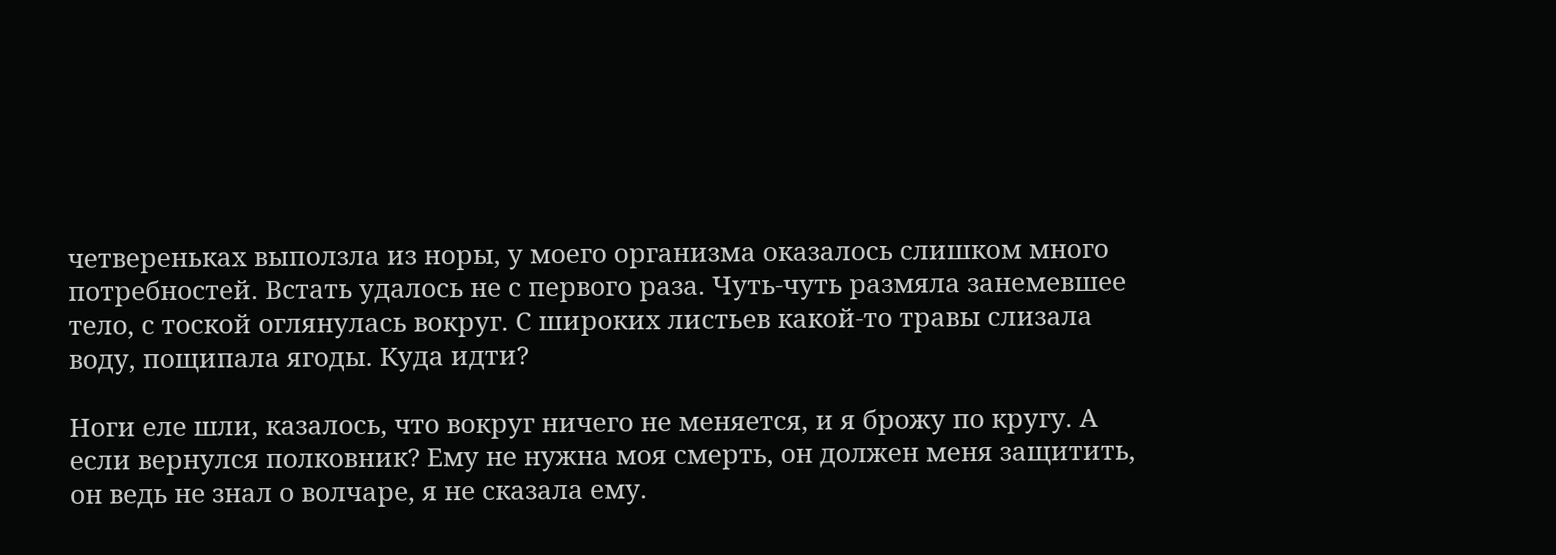четвереньках выползла из норы, у моего организма оказалось слишком много потребностей. Встать удалось не с первого раза. Чуть-чуть размяла занемевшее тело, с тоской оглянулась вокруг. С широких листьев какой-то травы слизала воду, пощипала ягоды. Куда идти?

Ноги еле шли, казалось, что вокруг ничего не меняется, и я брожу по кругу. А если вернулся полковник? Ему не нужна моя смерть, он должен меня защитить, он ведь не знал о волчаре, я не сказала ему.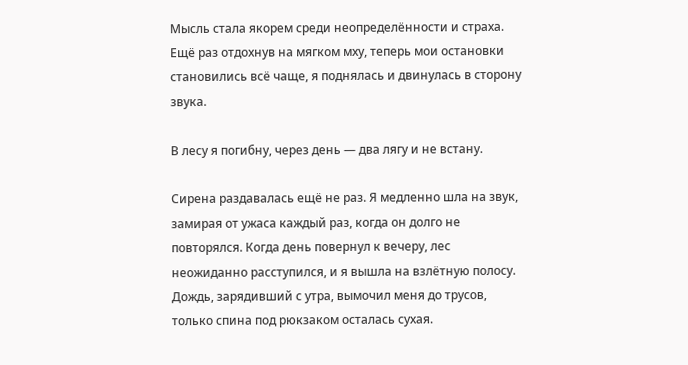Мысль стала якорем среди неопределённости и страха. Ещё раз отдохнув на мягком мху, теперь мои остановки становились всё чаще, я поднялась и двинулась в сторону звука.

В лесу я погибну, через день — два лягу и не встану.

Сирена раздавалась ещё не раз. Я медленно шла на звук, замирая от ужаса каждый раз, когда он долго не повторялся. Когда день повернул к вечеру, лес неожиданно расступился, и я вышла на взлётную полосу. Дождь, зарядивший с утра, вымочил меня до трусов, только спина под рюкзаком осталась сухая.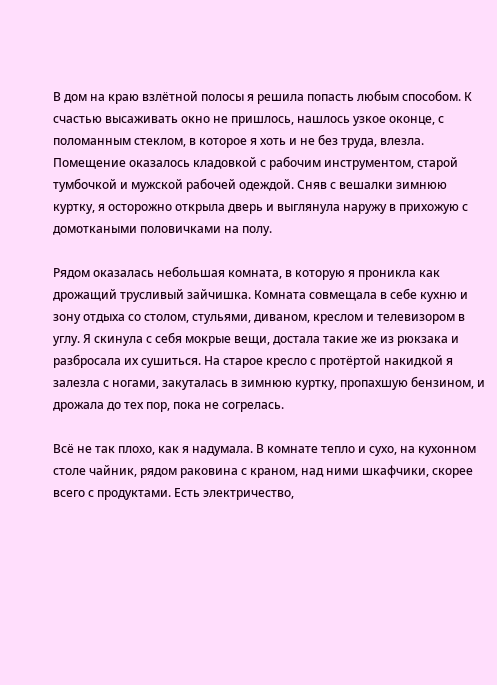В дом на краю взлётной полосы я решила попасть любым способом. К счастью высаживать окно не пришлось, нашлось узкое оконце, с поломанным стеклом, в которое я хоть и не без труда, влезла. Помещение оказалось кладовкой с рабочим инструментом, старой тумбочкой и мужской рабочей одеждой. Сняв с вешалки зимнюю куртку, я осторожно открыла дверь и выглянула наружу в прихожую с домоткаными половичками на полу.

Рядом оказалась небольшая комната, в которую я проникла как дрожащий трусливый зайчишка. Комната совмещала в себе кухню и зону отдыха со столом, стульями, диваном, креслом и телевизором в углу. Я скинула с себя мокрые вещи, достала такие же из рюкзака и разбросала их сушиться. На старое кресло с протёртой накидкой я залезла с ногами, закуталась в зимнюю куртку, пропахшую бензином, и дрожала до тех пор, пока не согрелась.

Всё не так плохо, как я надумала. В комнате тепло и сухо, на кухонном столе чайник, рядом раковина с краном, над ними шкафчики, скорее всего с продуктами. Есть электричество,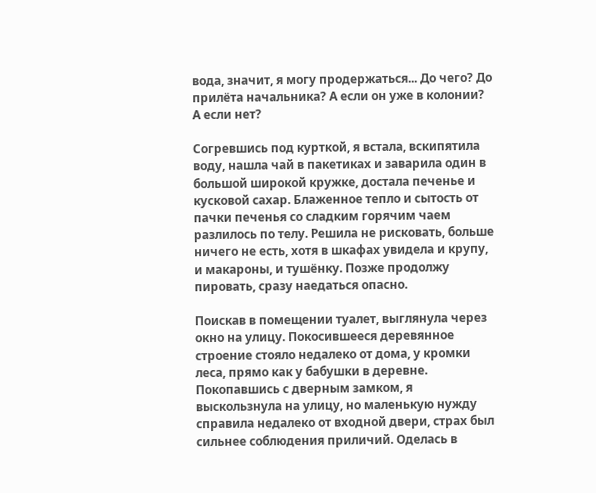вода, значит, я могу продержаться... До чего? До прилёта начальника? А если он уже в колонии? А если нет?

Согревшись под курткой, я встала, вскипятила воду, нашла чай в пакетиках и заварила один в большой широкой кружке, достала печенье и кусковой сахар. Блаженное тепло и сытость от пачки печенья со сладким горячим чаем разлилось по телу. Решила не рисковать, больше ничего не есть, хотя в шкафах увидела и крупу, и макароны, и тушёнку. Позже продолжу пировать, сразу наедаться опасно.

Поискав в помещении туалет, выглянула через окно на улицу. Покосившееся деревянное строение стояло недалеко от дома, у кромки леса, прямо как у бабушки в деревне. Покопавшись с дверным замком, я выскользнула на улицу, но маленькую нужду справила недалеко от входной двери, страх был сильнее соблюдения приличий. Оделась в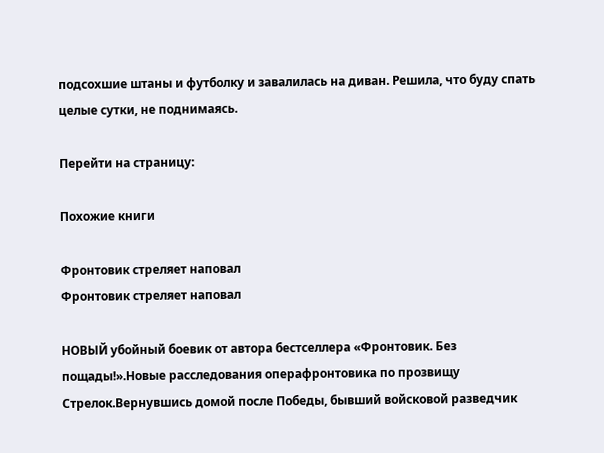подсохшие штаны и футболку и завалилась на диван. Решила, что буду спать целые сутки, не поднимаясь.

Перейти на страницу:

Похожие книги

Фронтовик стреляет наповал
Фронтовик стреляет наповал

НОВЫЙ убойный боевик от автора бестселлера «Фронтовик. Без пощады!».Новые расследования операфронтовика по прозвищу Стрелок.Вернувшись домой после Победы, бывший войсковой разведчик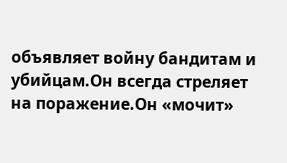объявляет войну бандитам и убийцам.Он всегда стреляет на поражение.Он «мочит»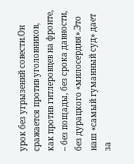урок без угрызений совести.Он сражается против уголовников, как против гитлеровцев на фронте, – без пощады, без срока давности, без дурацкого «милосердия».Это наш «самый гуманный суд» дает за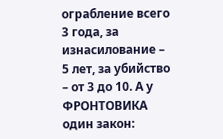ограбление всего 3 года, за изнасилование – 5 лет, за убийство – от 3 до 10. А у ФРОНТОВИКА один закон: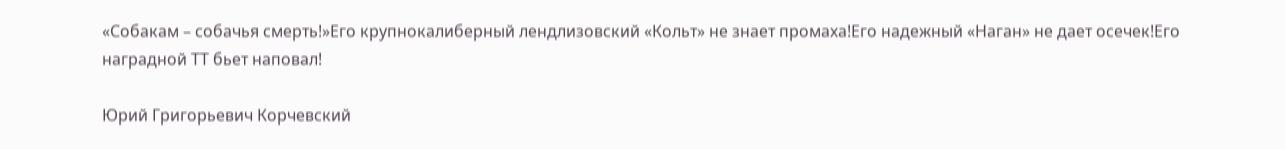«Собакам – собачья смерть!»Его крупнокалиберный лендлизовский «Кольт» не знает промаха!Его надежный «Наган» не дает осечек!Его наградной ТТ бьет наповал!

Юрий Григорьевич Корчевский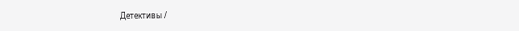Детективы /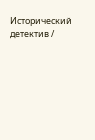Исторический детектив /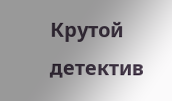Крутой детектив